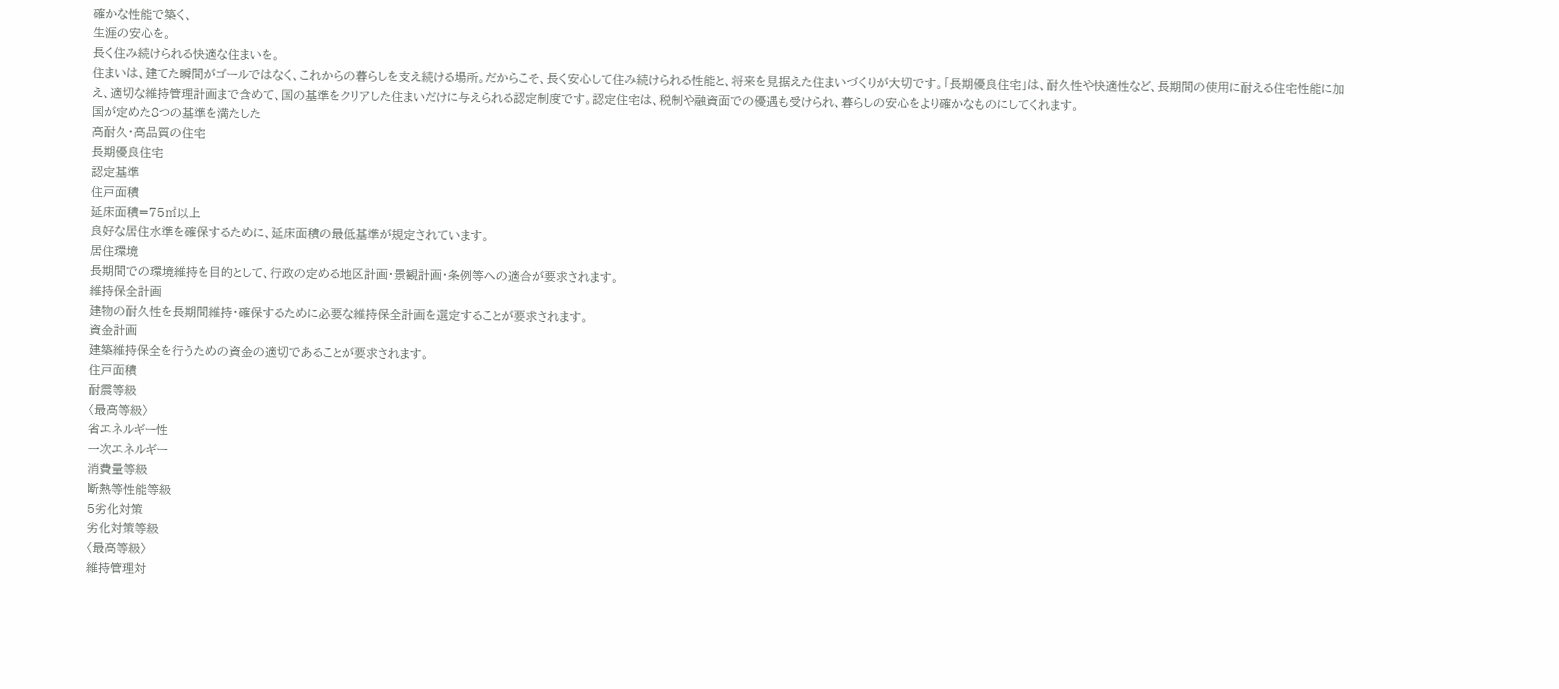確かな性能で築く、
生涯の安心を。
長く住み続けられる快適な住まいを。
住まいは、建てた瞬間がゴールではなく、これからの暮らしを支え続ける場所。だからこそ、長く安心して住み続けられる性能と、将来を見据えた住まいづくりが大切です。「長期優良住宅」は、耐久性や快適性など、長期間の使用に耐える住宅性能に加え、適切な維持管理計画まで含めて、国の基準をクリアした住まいだけに与えられる認定制度です。認定住宅は、税制や融資面での優遇も受けられ、暮らしの安心をより確かなものにしてくれます。
国が定めた8つの基準を満たした
高耐久・高品質の住宅
長期優良住宅
認定基準
住戸面積
延床面積=75㎡以上
良好な居住水準を確保するために、延床面積の最低基準が規定されています。
居住環境
長期間での環境維持を目的として、行政の定める地区計画・景観計画・条例等への適合が要求されます。
維持保全計画
建物の耐久性を長期間維持・確保するために必要な維持保全計画を選定することが要求されます。
資金計画
建築維持保全を行うための資金の適切であることが要求されます。
住戸面積
耐震等級
〈最高等級〉
省エネルギー性
一次エネルギー
消費量等級
断熱等性能等級
5劣化対策
劣化対策等級
〈最高等級〉
維持管理対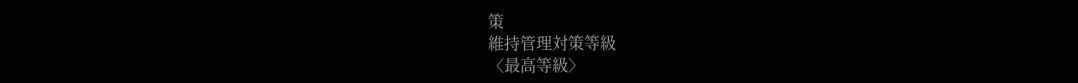策
維持管理対策等級
〈最高等級〉